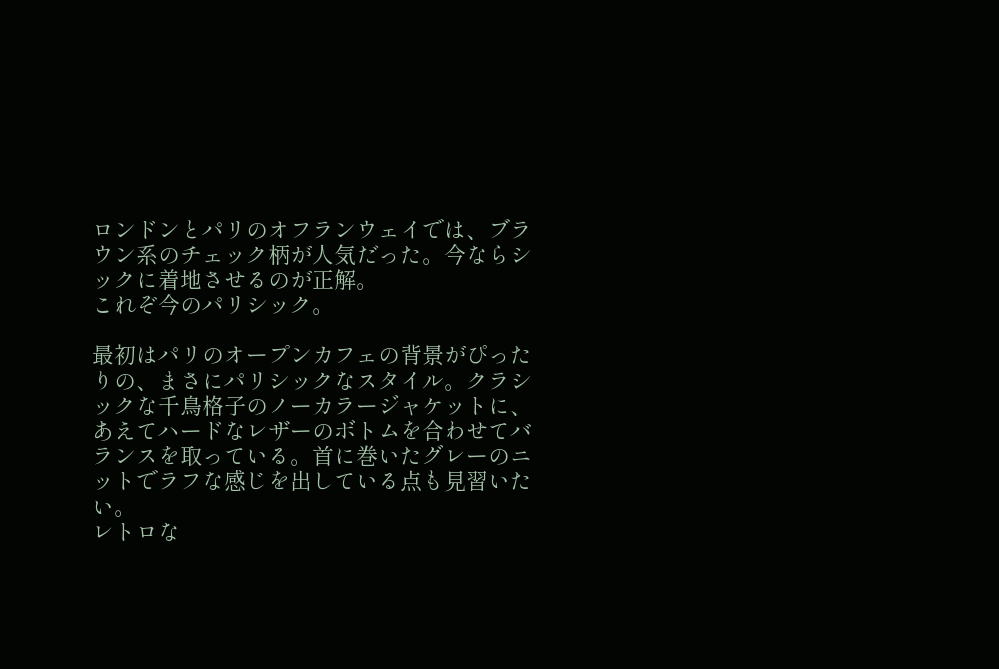ロンドンとパリのオフランウェイでは、ブラウン系のチェック柄が人気だった。今ならシックに着地させるのが正解。
これぞ今のパリシック。

最初はパリのオープンカフェの背景がぴったりの、まさにパリシックなスタイル。クラシックな千鳥格子のノーカラージャケットに、あえてハードなレザーのボトムを合わせてバランスを取っている。首に巻いたグレーのニットでラフな感じを出している点も見習いたい。
レトロな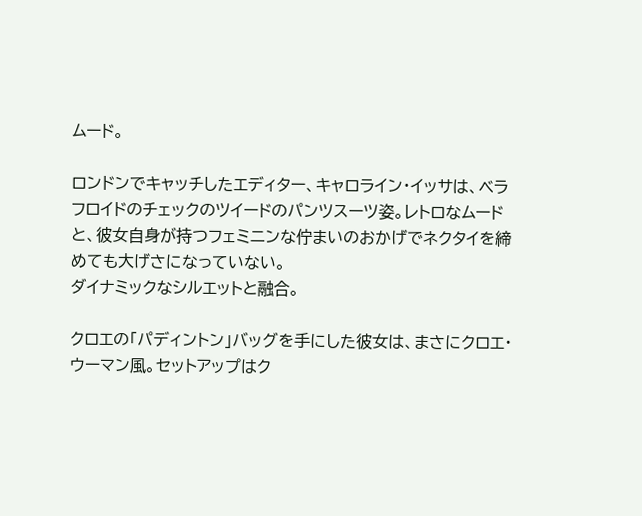ムード。

ロンドンでキャッチしたエディター、キャロライン・イッサは、ベラ フロイドのチェックのツイードのパンツスーツ姿。レトロなムードと、彼女自身が持つフェミニンな佇まいのおかげでネクタイを締めても大げさになっていない。
ダイナミックなシルエットと融合。

クロエの「パディントン」バッグを手にした彼女は、まさにクロエ・ウーマン風。セットアップはク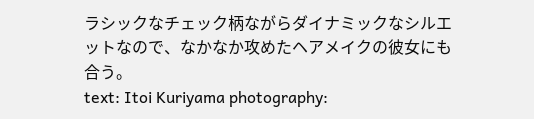ラシックなチェック柄ながらダイナミックなシルエットなので、なかなか攻めたヘアメイクの彼女にも合う。
text: Itoi Kuriyama photography: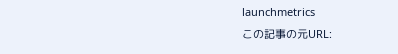launchmetrics
この記事の元URL: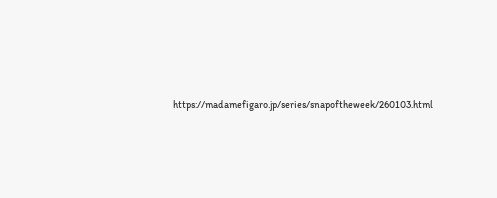https://madamefigaro.jp/series/snapoftheweek/260103.html